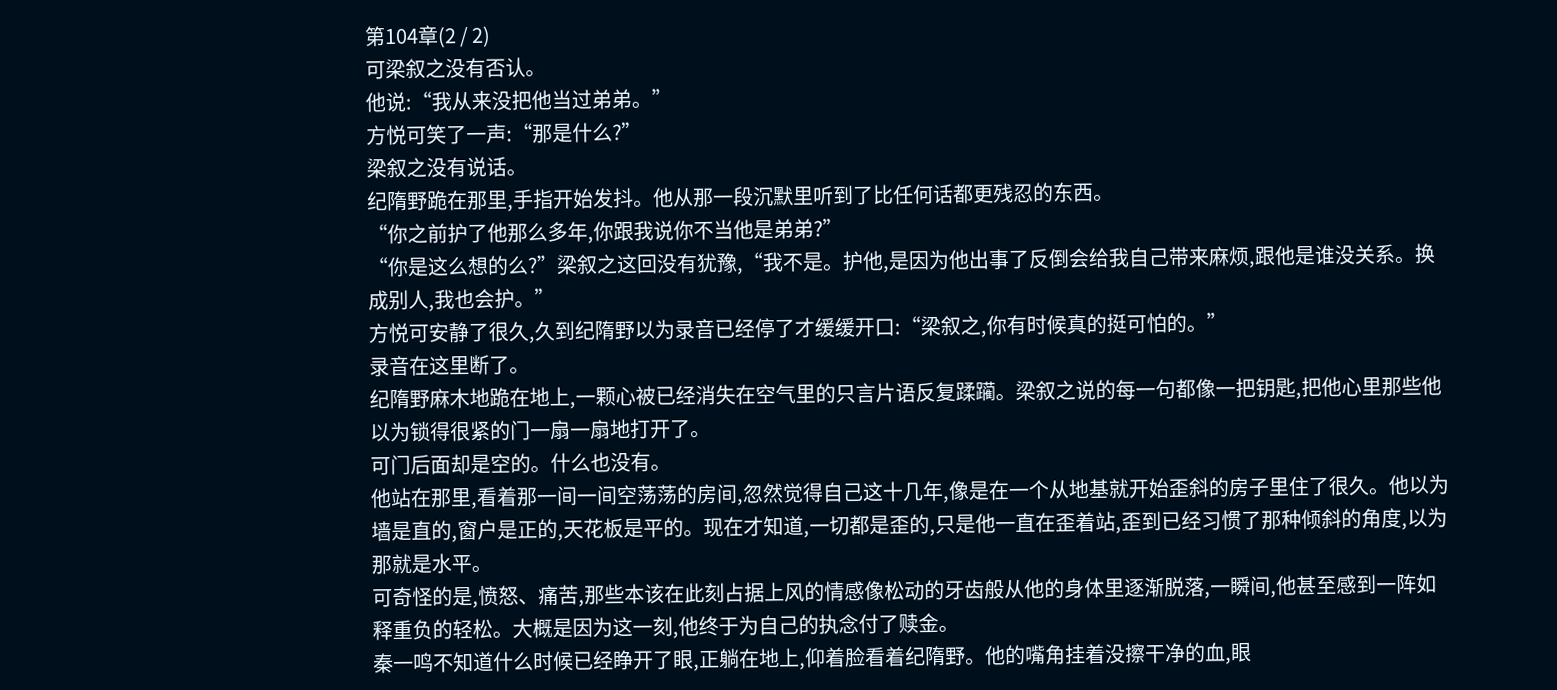第104章(2 / 2)
可梁叙之没有否认。
他说:“我从来没把他当过弟弟。”
方悦可笑了一声:“那是什么?”
梁叙之没有说话。
纪隋野跪在那里,手指开始发抖。他从那一段沉默里听到了比任何话都更残忍的东西。
“你之前护了他那么多年,你跟我说你不当他是弟弟?”
“你是这么想的么?”梁叙之这回没有犹豫,“我不是。护他,是因为他出事了反倒会给我自己带来麻烦,跟他是谁没关系。换成别人,我也会护。”
方悦可安静了很久,久到纪隋野以为录音已经停了才缓缓开口:“梁叙之,你有时候真的挺可怕的。”
录音在这里断了。
纪隋野麻木地跪在地上,一颗心被已经消失在空气里的只言片语反复蹂躏。梁叙之说的每一句都像一把钥匙,把他心里那些他以为锁得很紧的门一扇一扇地打开了。
可门后面却是空的。什么也没有。
他站在那里,看着那一间一间空荡荡的房间,忽然觉得自己这十几年,像是在一个从地基就开始歪斜的房子里住了很久。他以为墙是直的,窗户是正的,天花板是平的。现在才知道,一切都是歪的,只是他一直在歪着站,歪到已经习惯了那种倾斜的角度,以为那就是水平。
可奇怪的是,愤怒、痛苦,那些本该在此刻占据上风的情感像松动的牙齿般从他的身体里逐渐脱落,一瞬间,他甚至感到一阵如释重负的轻松。大概是因为这一刻,他终于为自己的执念付了赎金。
秦一鸣不知道什么时候已经睁开了眼,正躺在地上,仰着脸看着纪隋野。他的嘴角挂着没擦干净的血,眼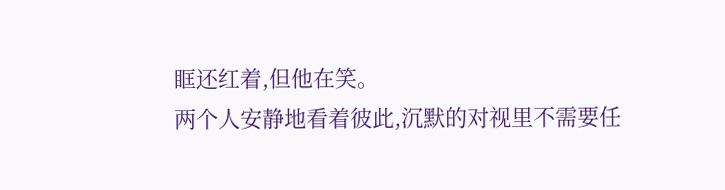眶还红着,但他在笑。
两个人安静地看着彼此,沉默的对视里不需要任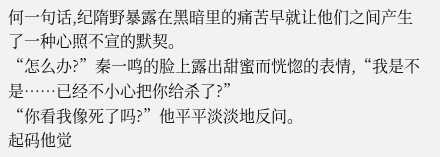何一句话,纪隋野暴露在黑暗里的痛苦早就让他们之间产生了一种心照不宣的默契。
“怎么办?”秦一鸣的脸上露出甜蜜而恍惚的表情,“我是不是……已经不小心把你给杀了?”
“你看我像死了吗?”他平平淡淡地反问。
起码他觉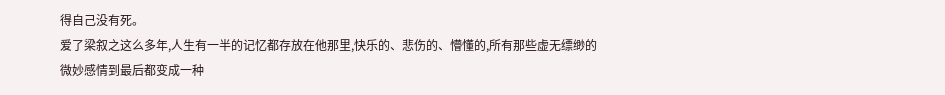得自己没有死。
爱了梁叙之这么多年,人生有一半的记忆都存放在他那里,快乐的、悲伤的、懵懂的,所有那些虚无缥缈的微妙感情到最后都变成一种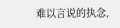难以言说的执念,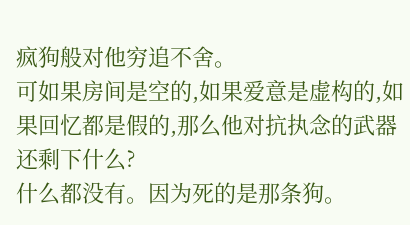疯狗般对他穷追不舍。
可如果房间是空的,如果爱意是虚构的,如果回忆都是假的,那么他对抗执念的武器还剩下什么?
什么都没有。因为死的是那条狗。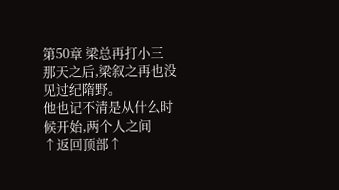第50章 梁总再打小三
那天之后,梁叙之再也没见过纪隋野。
他也记不清是从什么时候开始,两个人之间
↑返回顶部↑